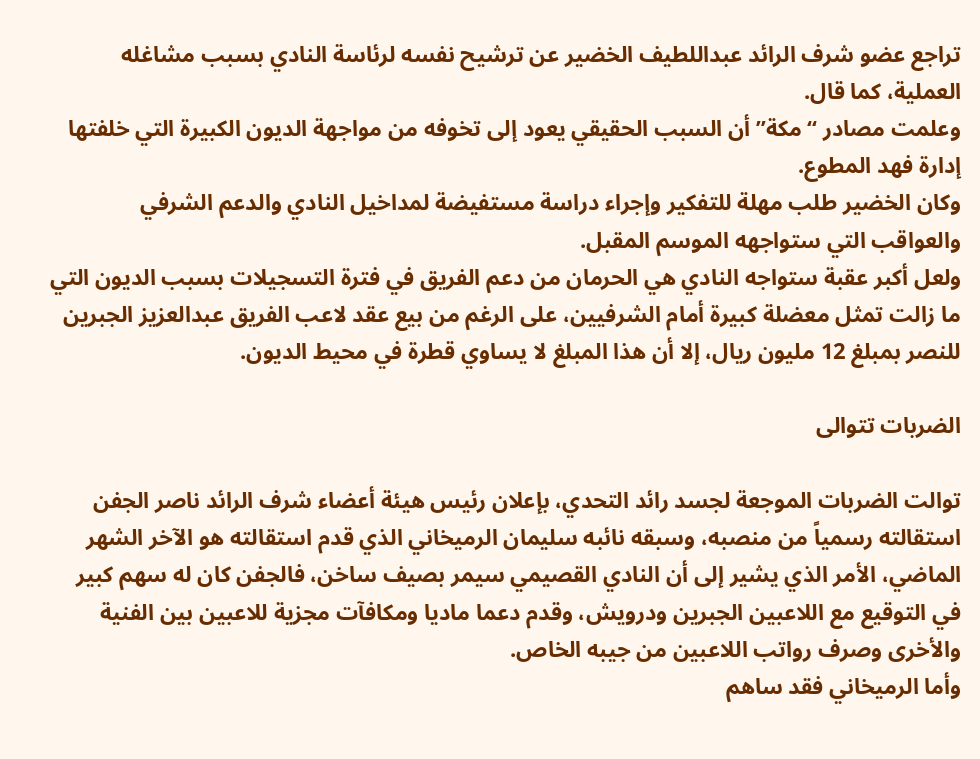تراجع عضو شرف الرائد عبداللطيف الخضير عن ترشيح نفسه لرئاسة النادي بسبب مشاغله العملية، كما قال.
وعلمت مصادر “مكة” أن السبب الحقيقي يعود إلى تخوفه من مواجهة الديون الكبيرة التي خلفتها إدارة فهد المطوع.
وكان الخضير طلب مهلة للتفكير وإجراء دراسة مستفيضة لمداخيل النادي والدعم الشرفي والعواقب التي ستواجهه الموسم المقبل.
ولعل أكبر عقبة ستواجه النادي هي الحرمان من دعم الفريق في فترة التسجيلات بسبب الديون التي ما زالت تمثل معضلة كبيرة أمام الشرفيين، على الرغم من بيع عقد لاعب الفريق عبدالعزيز الجبرين للنصر بمبلغ 12 مليون ريال، إلا أن هذا المبلغ لا يساوي قطرة في محيط الديون.

الضربات تتوالى

توالت الضربات الموجعة لجسد رائد التحدي، بإعلان رئيس هيئة أعضاء شرف الرائد ناصر الجفن استقالته رسمياً من منصبه، وسبقه نائبه سليمان الرميخاني الذي قدم استقالته هو الآخر الشهر الماضي، الأمر الذي يشير إلى أن النادي القصيمي سيمر بصيف ساخن، فالجفن كان له سهم كبير في التوقيع مع اللاعبين الجبرين ودرويش، وقدم دعما ماديا ومكافآت مجزية للاعبين بين الفنية والأخرى وصرف رواتب اللاعبين من جيبه الخاص.
وأما الرميخاني فقد ساهم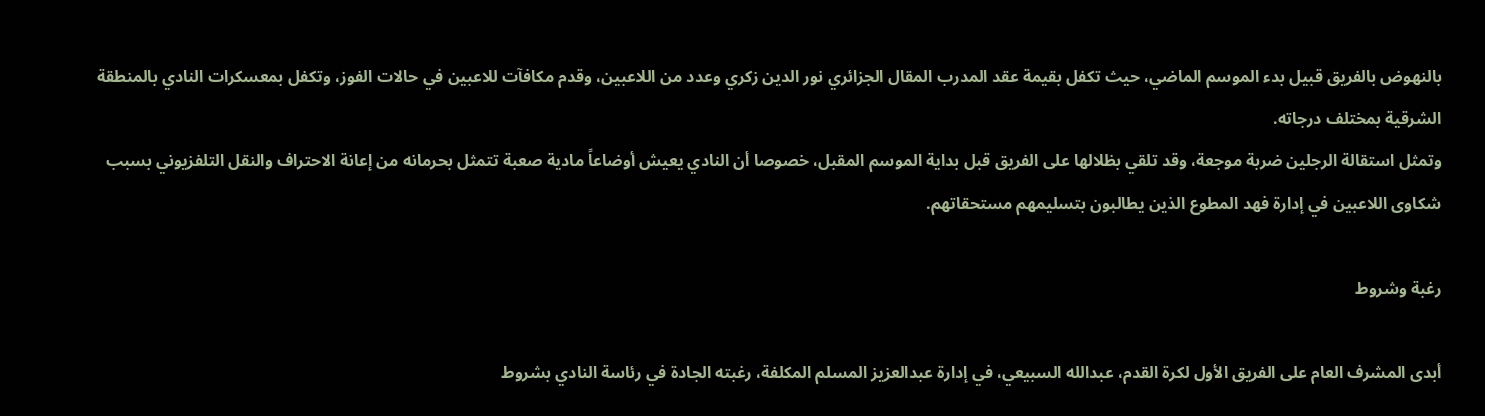بالنهوض بالفريق قبيل بدء الموسم الماضي، حيث تكفل بقيمة عقد المدرب المقال الجزائري نور الدين زكري وعدد من اللاعبين، وقدم مكافآت للاعبين في حالات الفوز، وتكفل بمعسكرات النادي بالمنطقة الشرقية بمختلف درجاته.
وتمثل استقالة الرجلين ضربة موجعة، وقد تلقي بظلالها على الفريق قبل بداية الموسم المقبل، خصوصا أن النادي يعيش أوضاعاً مادية صعبة تتمثل بحرمانه من إعانة الاحتراف والنقل التلفزيوني بسبب شكاوى اللاعبين في إدارة فهد المطوع الذين يطالبون بتسليمهم مستحقاتهم.

رغبة وشروط

أبدى المشرف العام على الفريق الأول لكرة القدم، عبدالله السبيعي، في إدارة عبدالعزيز المسلم المكلفة، رغبته الجادة في رئاسة النادي بشروط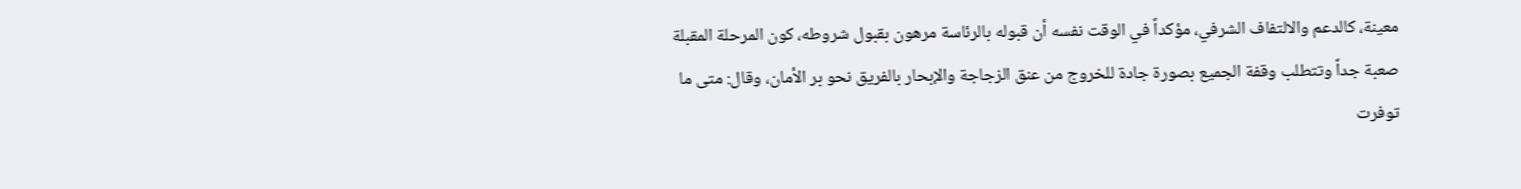معينة، كالدعم والالتفاف الشرفي، مؤكداً في الوقت نفسه أن قبوله بالرئاسة مرهون بقبول شروطه، كون المرحلة المقبلة صعبة جداً وتتطلب وقفة الجميع بصورة جادة للخروج من عنق الزجاجة والإبحار بالفريق نحو بر الأمان، وقال: متى ما توفرت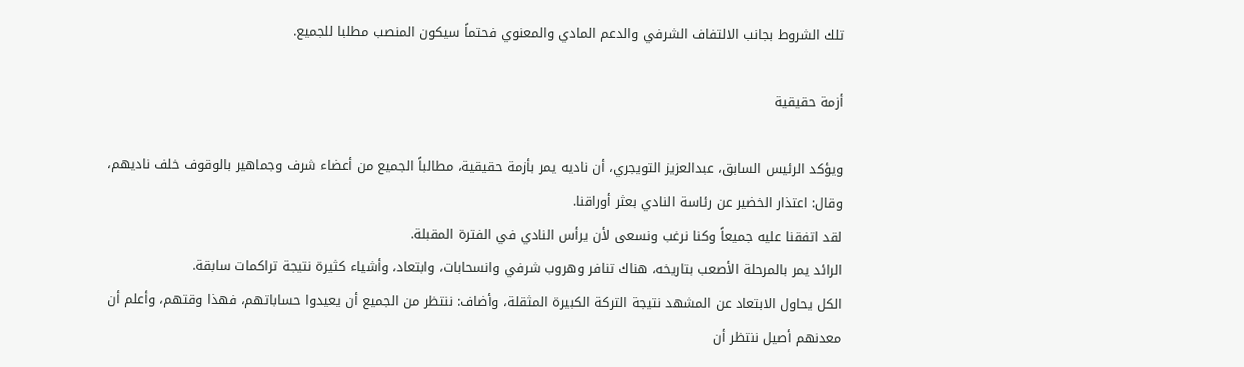تلك الشروط بجانب الالتفاف الشرفي والدعم المادي والمعنوي فحتماً سيكون المنصب مطلبا للجميع.

أزمة حقيقية

ويؤكد الرئيس السابق، عبدالعزيز التويجري، أن ناديه يمر بأزمة حقيقية، مطالباً الجميع من أعضاء شرف وجماهير بالوقوف خلف ناديهم، وقال: اعتذار الخضير عن رئاسة النادي بعثر أوراقنا.
لقد اتفقنا عليه جميعاً وكنا نرغب ونسعى لأن يرأس النادي في الفترة المقبلة.
الرائد يمر بالمرحلة الأصعب بتاريخه، هناك تنافر وهروب شرفي وانسحابات، وابتعاد، وأشياء كثيرة نتيجة تراكمات سابقة.
الكل يحاول الابتعاد عن المشهد نتيجة التركة الكبيرة المثقلة، وأضاف: ننتظر من الجميع أن يعيدوا حساباتهم، فهذا وقتهم، وأعلم أن معدنهم أصيل ننتظر أن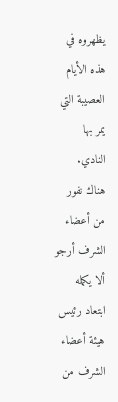يظهروه في هذه الأيام العصيبة التي يمر بها النادي.
هناك نفور من أعضاء الشرف أرجو ألا يكمله ابتعاد رئيس هيئة أعضاء الشرف من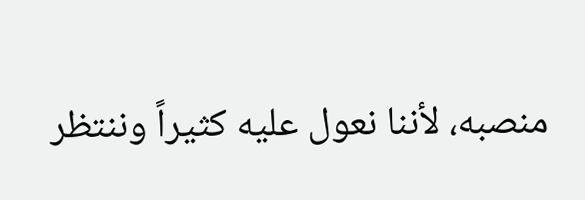منصبه، لأننا نعول عليه كثيراً وننتظر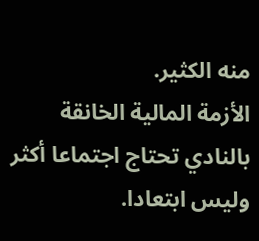منه الكثير.
الأزمة المالية الخانقة بالنادي تحتاج اجتماعا أكثر وليس ابتعادا.